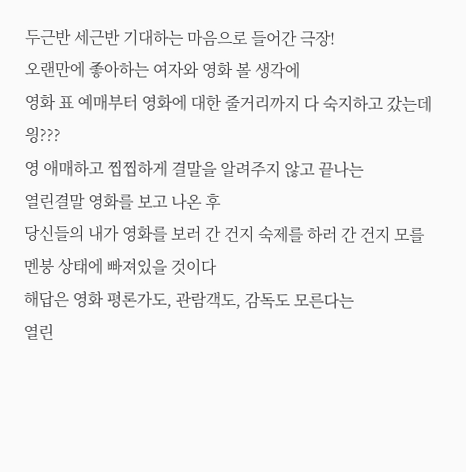두근반 세근반 기대하는 마음으로 들어간 극장!
오랜만에 좋아하는 여자와 영화 볼 생각에
영화 표 예매부터 영화에 대한 줄거리까지 다 숙지하고 갔는데
읭???
영 애매하고 찝찝하게 결말을 알려주지 않고 끝나는
열린결말 영화를 보고 나온 후
당신들의 내가 영화를 보러 간 건지 숙제를 하러 간 건지 모를
멘붕 상태에 빠져있을 것이다
해답은 영화 평론가도, 관람객도, 감독도 모른다는
열린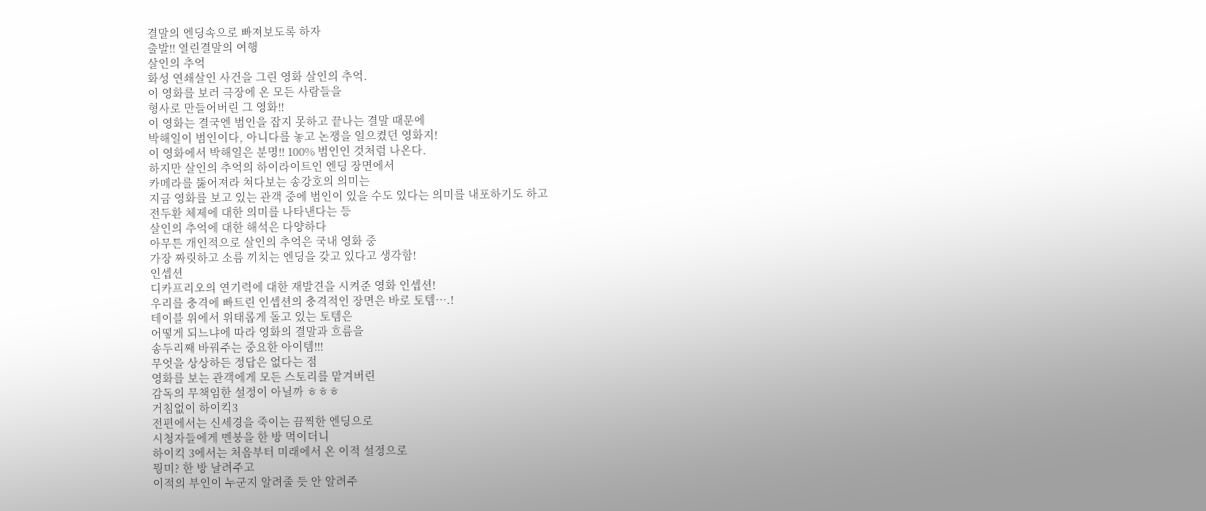결말의 엔딩속으로 빠져보도록 하자
출발!! 열린결말의 여행
살인의 추억
화성 연쇄살인 사건을 그린 영화 살인의 추억.
이 영화를 보러 극장에 온 모든 사람들을
형사로 만들어버린 그 영화!!
이 영화는 결국엔 범인을 잡지 못하고 끝나는 결말 때문에
박해일이 범인이다, 아니다를 놓고 논쟁을 일으켰던 영화지!
이 영화에서 박해일은 분명!! 100% 범인인 것처럼 나온다.
하지만 살인의 추억의 하이라이트인 엔딩 장면에서
카메라를 뚫어져라 쳐다보는 송강호의 의미는
지금 영화를 보고 있는 관객 중에 범인이 있을 수도 있다는 의미를 내포하기도 하고
전두환 체제에 대한 의미를 나타낸다는 등
살인의 추억에 대한 해석은 다양하다
아무튼 개인적으로 살인의 추억은 국내 영화 중
가장 짜릿하고 소름 끼치는 엔딩을 갖고 있다고 생각함!
인셉션
디카프리오의 연기력에 대한 재발견을 시켜준 영화 인셉션!
우리를 충격에 빠트린 인셉션의 충격적인 장면은 바로 토템….!
테이블 위에서 위태롭게 돌고 있는 토템은
어떻게 되느냐에 따라 영화의 결말과 흐름을
송두리째 바꿔주는 중요한 아이템!!!
무엇을 상상하든 정답은 없다는 점
영화를 보는 관객에게 모든 스토리를 맡겨버린
감독의 무책임한 설정이 아닐까 ㅎㅎㅎ
거침없이 하이킥3
전편에서는 신세경을 죽이는 끔찍한 엔딩으로
시청자들에게 멘붕을 한 방 먹이더니
하이킥 3에서는 처음부터 미래에서 온 이적 설정으로
뭥미? 한 방 날려주고
이적의 부인이 누군지 알려줄 듯 안 알려주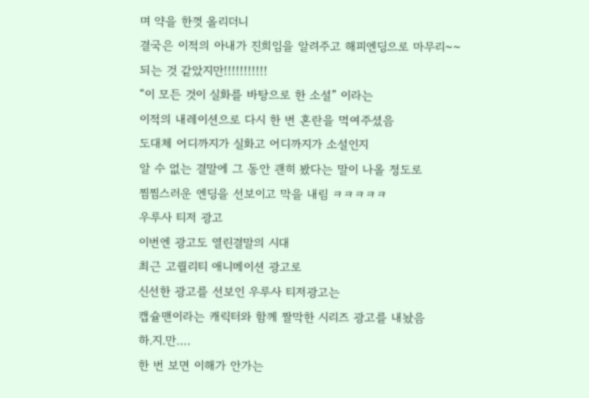며 약을 한껏 올리더니
결국은 이적의 아내가 진희임을 알려주고 해피엔딩으로 마무리~~
되는 것 같았지만!!!!!!!!!!!
“이 모든 것이 실화를 바탕으로 한 소설” 이라는
이적의 내레이션으로 다시 한 번 혼란을 먹여주셨음
도대체 어디까지가 실화고 어디까지가 소설인지
알 수 없는 결말에 그 동안 괜히 봤다는 말이 나올 정도로
찜찜스러운 엔딩을 선보이고 막을 내림 ㅋㅋㅋㅋㅋ
우루사 티저 광고
이번엔 광고도 열린결말의 시대
최근 고퀄리티 애니메이션 광고로
신선한 광고를 선보인 우루사 티저광고는
캡슐맨이라는 캐릭터와 함께 짤막한 시리즈 광고를 내놨음
하.지.만….
한 번 보면 이해가 안가는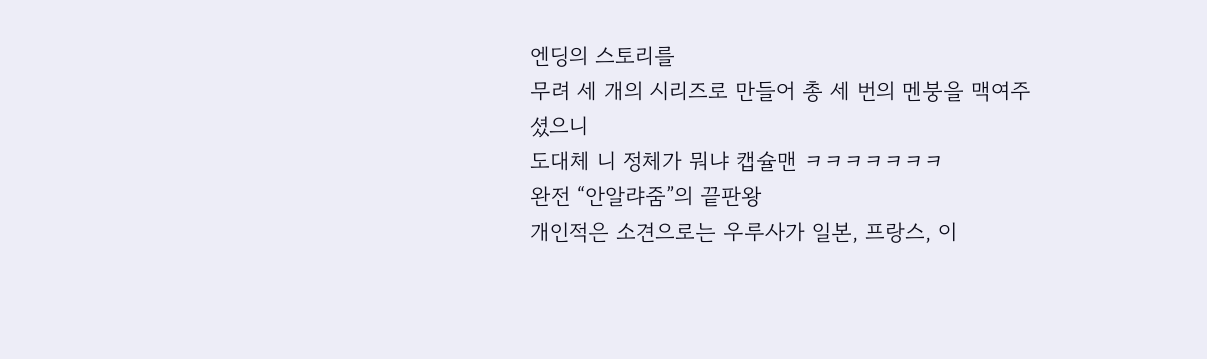엔딩의 스토리를
무려 세 개의 시리즈로 만들어 총 세 번의 멘붕을 맥여주셨으니
도대체 니 정체가 뭐냐 캡슐맨 ㅋㅋㅋㅋㅋㅋㅋ
완전 “안알랴줌”의 끝판왕
개인적은 소견으로는 우루사가 일본, 프랑스, 이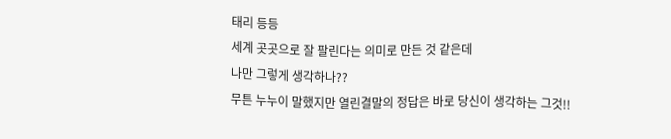태리 등등
세계 곳곳으로 잘 팔린다는 의미로 만든 것 같은데
나만 그렇게 생각하나??
무튼 누누이 말했지만 열린결말의 정답은 바로 당신이 생각하는 그것!!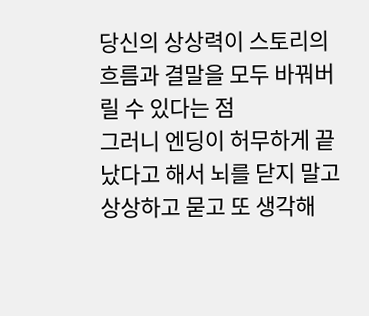당신의 상상력이 스토리의 흐름과 결말을 모두 바꿔버릴 수 있다는 점
그러니 엔딩이 허무하게 끝났다고 해서 뇌를 닫지 말고
상상하고 묻고 또 생각해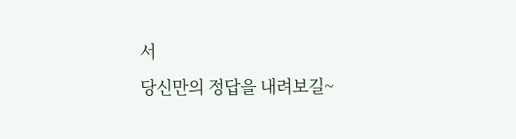서
당신만의 정답을 내려보길~